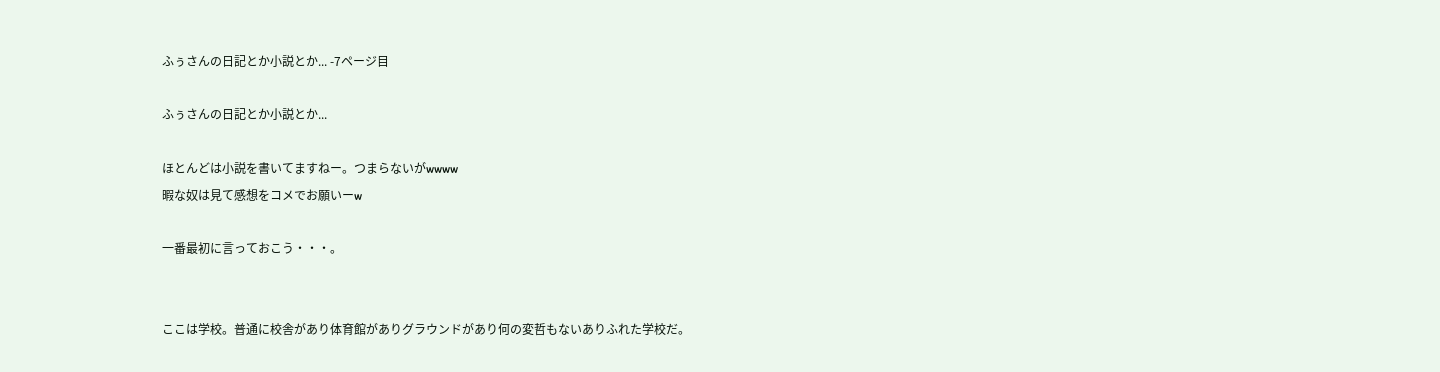ふぅさんの日記とか小説とか... -7ページ目

ふぅさんの日記とか小説とか...

ほとんどは小説を書いてますねー。つまらないがwwww
暇な奴は見て感想をコメでお願いーw

一番最初に言っておこう・・・。


ここは学校。普通に校舎があり体育館がありグラウンドがあり何の変哲もないありふれた学校だ。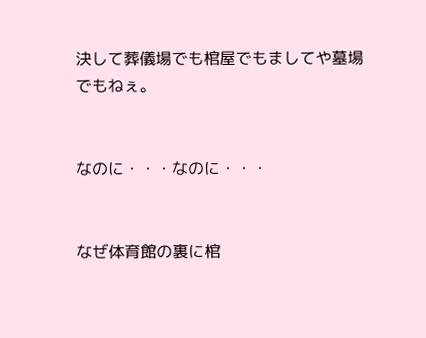決して葬儀場でも棺屋でもましてや墓場でもねぇ。


なのに・・・なのに・・・


なぜ体育館の裏に棺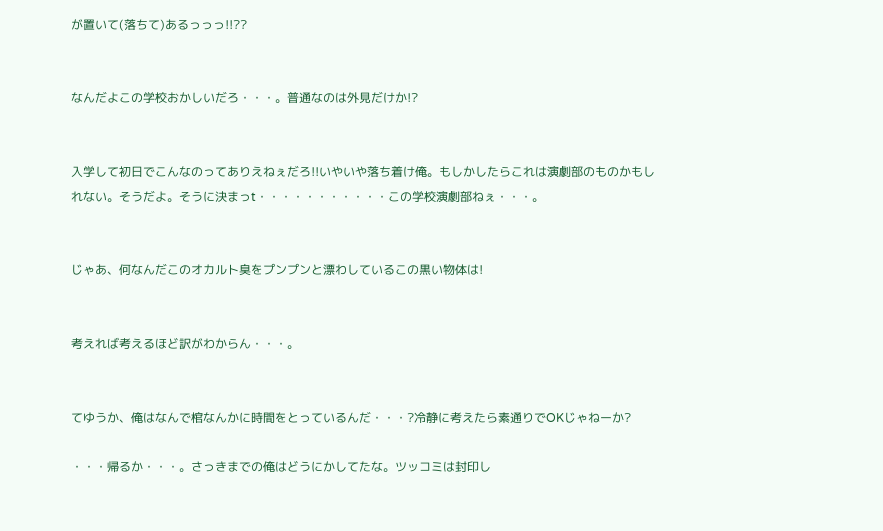が置いて(落ちて)あるっっっ!!??


なんだよこの学校おかしいだろ・・・。普通なのは外見だけか!?


入学して初日でこんなのってありえねぇだろ!!いやいや落ち着け俺。もしかしたらこれは演劇部のものかもしれない。そうだよ。そうに決まっt・・・・・・・・・・・この学校演劇部ねぇ・・・。


じゃあ、何なんだこのオカルト臭をプンプンと漂わしているこの黒い物体は!


考えれば考えるほど訳がわからん・・・。


てゆうか、俺はなんで棺なんかに時間をとっているんだ・・・?冷静に考えたら素通りでOKじゃねーか?

・・・帰るか・・・。さっきまでの俺はどうにかしてたな。ツッコミは封印し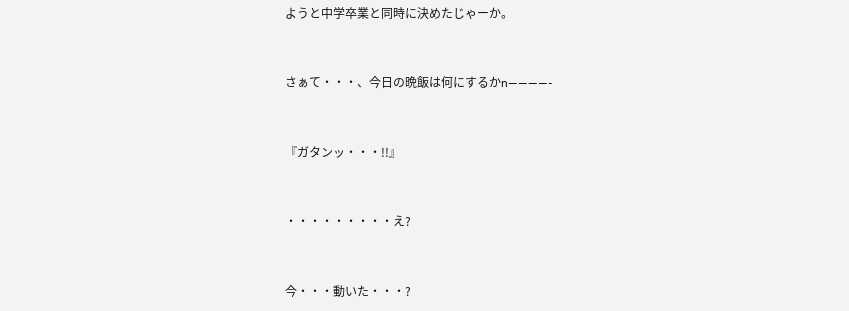ようと中学卒業と同時に決めたじゃーか。


さぁて・・・、今日の晩飯は何にするかn――――-


『ガタンッ・・・!!』


・・・・・・・・・え?


今・・・動いた・・・?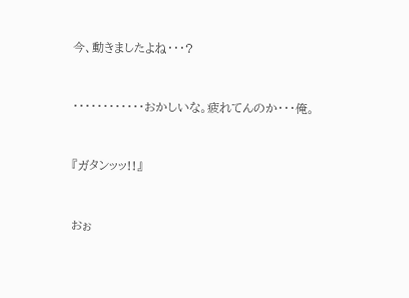今、動きましたよね・・・?


・・・・・・・・・・・・おかしいな。疲れてんのか・・・俺。


『ガタンッッ!!』


おぉ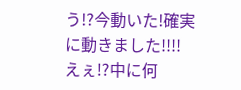う!?今動いた!確実に動きました!!!!えぇ!?中に何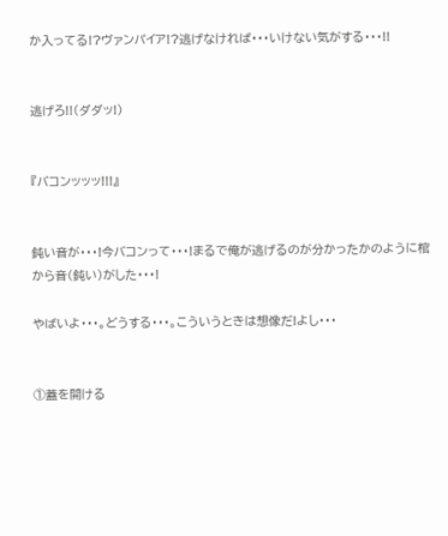か入ってる!?ヴァンパイア!?逃げなければ・・・いけない気がする・・・!!


逃げろ!!(ダダッ!)


『バコンッッッ!!!』


鈍い音が・・・!今バコンって・・・!まるで俺が逃げるのが分かったかのように棺から音(鈍い)がした・・・!

やばいよ・・・。どうする・・・。こういうときは想像だ!よし・・・


①蓋を開ける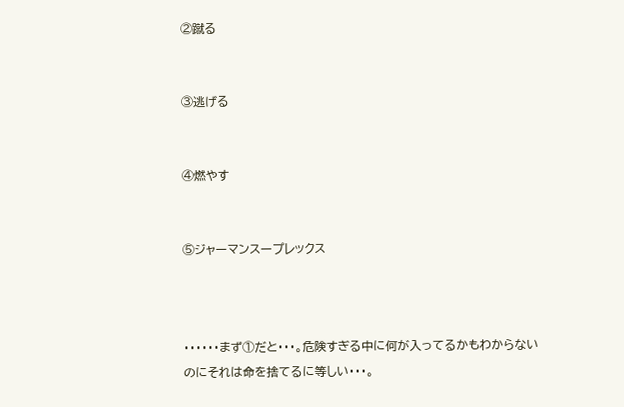②蹴る


③逃げる


④燃やす


⑤ジャーマンスープレックス



・・・・・・まず①だと・・・。危険すぎる中に何が入ってるかもわからないのにそれは命を捨てるに等しい・・・。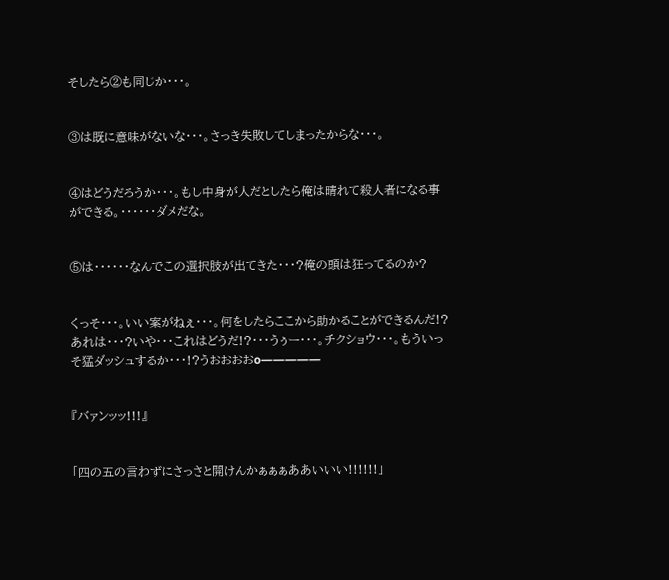そしたら②も同じか・・・。


③は既に意味がないな・・・。さっき失敗してしまったからな・・・。


④はどうだろうか・・・。もし中身が人だとしたら俺は晴れて殺人者になる事ができる。・・・・・・ダメだな。


⑤は・・・・・・なんでこの選択肢が出てきた・・・?俺の頭は狂ってるのか?


くっそ・・・。いい案がねぇ・・・。何をしたらここから助かることができるんだ!?あれは・・・?いや・・・これはどうだ!?・・・うぅー・・・。チクショウ・・・。もういっそ猛ダッシュするか・・・!?うおおおおo―――――


『バァンッッ!!!』


「四の五の言わずにさっさと開けんかぁぁぁああいいい!!!!!!」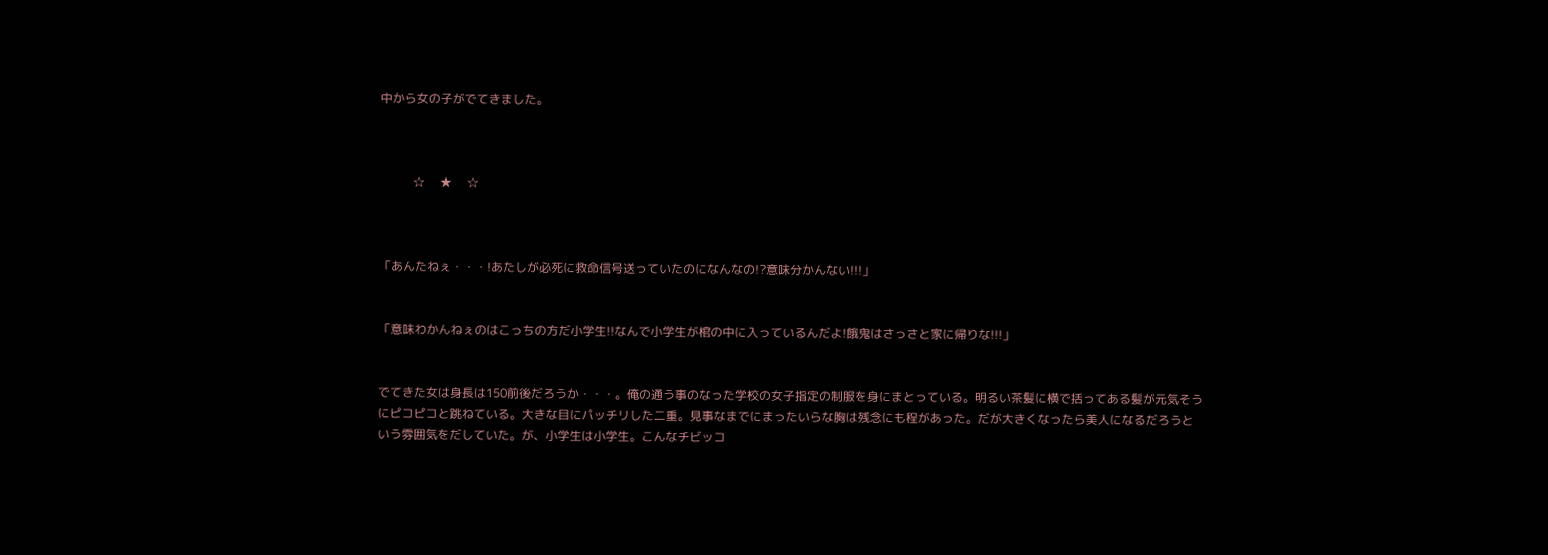中から女の子がでてきました。



           ☆     ★     ☆



「あんたねぇ・・・!あたしが必死に救命信号送っていたのになんなの!?意味分かんない!!!」


「意味わかんねぇのはこっちの方だ小学生!!なんで小学生が棺の中に入っているんだよ!餓鬼はさっさと家に帰りな!!!」


でてきた女は身長は150前後だろうか・・・。俺の通う事のなった学校の女子指定の制服を身にまとっている。明るい茶髪に横で括ってある髪が元気そうにピコピコと跳ねている。大きな目にパッチリした二重。見事なまでにまったいらな胸は残念にも程があった。だが大きくなったら美人になるだろうという雰囲気をだしていた。が、小学生は小学生。こんなチビッコ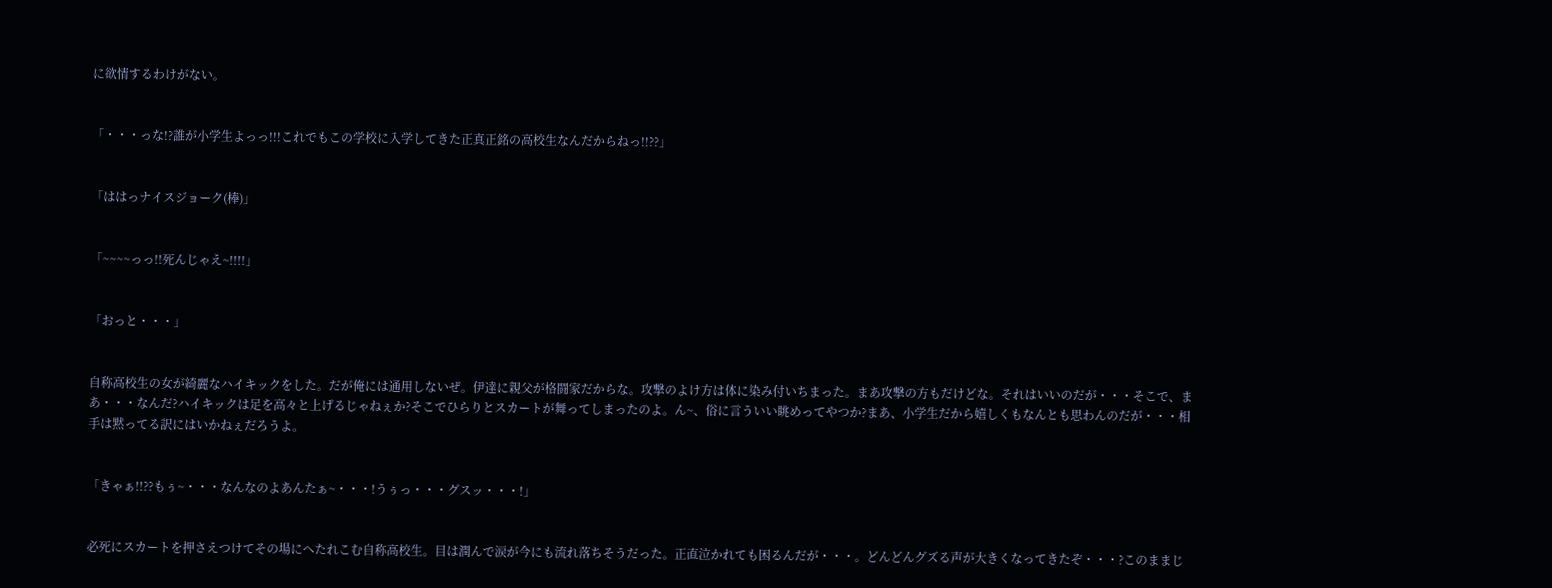に欲情するわけがない。


「・・・っな!?誰が小学生よっっ!!!これでもこの学校に入学してきた正真正銘の高校生なんだからねっ!!??」


「ははっナイスジョーク(棒)」


「~~~~っっ!!死んじゃえ~!!!!」


「おっと・・・」


自称高校生の女が綺麗なハイキックをした。だが俺には通用しないぜ。伊達に親父が格闘家だからな。攻撃のよけ方は体に染み付いちまった。まあ攻撃の方もだけどな。それはいいのだが・・・そこで、まあ・・・なんだ?ハイキックは足を高々と上げるじゃねぇか?そこでひらりとスカートが舞ってしまったのよ。ん~、俗に言ういい眺めってやつか?まあ、小学生だから嬉しくもなんとも思わんのだが・・・相手は黙ってる訳にはいかねぇだろうよ。


「きゃぁ!!??もぅ~・・・なんなのよあんたぁ~・・・!うぅっ・・・グスッ・・・!」


必死にスカートを押さえつけてその場にへたれこむ自称高校生。目は潤んで涙が今にも流れ落ちそうだった。正直泣かれても困るんだが・・・。どんどんグズる声が大きくなってきたぞ・・・?このままじ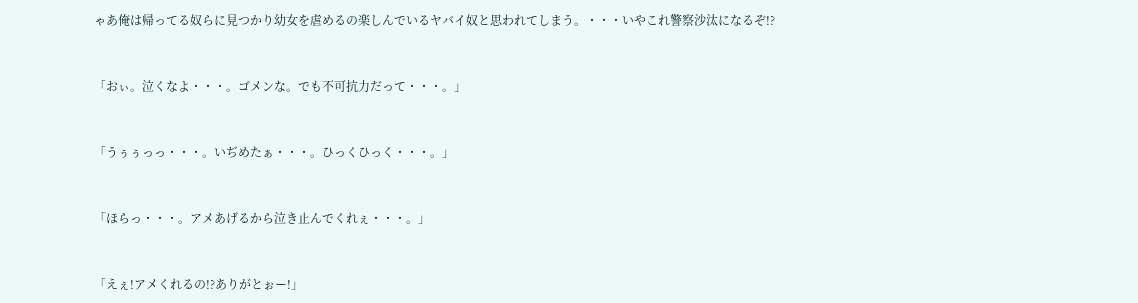ゃあ俺は帰ってる奴らに見つかり幼女を虐めるの楽しんでいるヤバイ奴と思われてしまう。・・・いやこれ警察沙汰になるぞ!?


「おぃ。泣くなよ・・・。ゴメンな。でも不可抗力だって・・・。」


「うぅぅっっ・・・。いぢめたぁ・・・。ひっくひっく・・・。」


「ほらっ・・・。アメあげるから泣き止んでくれぇ・・・。」


「えぇ!アメくれるの!?ありがとぉー!」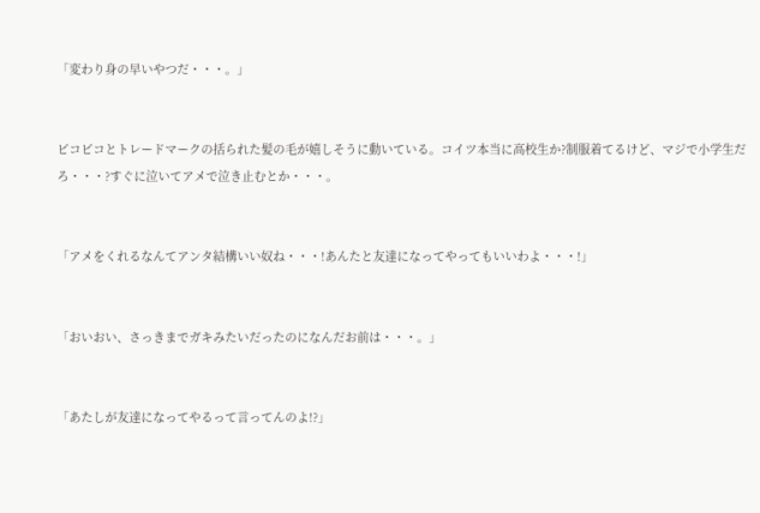「変わり身の早いやつだ・・・。」


ピコピコとトレードマークの括られた髪の毛が嬉しそうに動いている。コイツ本当に高校生か?制服着てるけど、マジで小学生だろ・・・?すぐに泣いてアメで泣き止むとか・・・。


「アメをくれるなんてアンタ結構いい奴ね・・・!あんたと友達になってやってもいいわよ・・・!」


「おいおい、さっきまでガキみたいだったのになんだお前は・・・。」


「あたしが友達になってやるって言ってんのよ!?」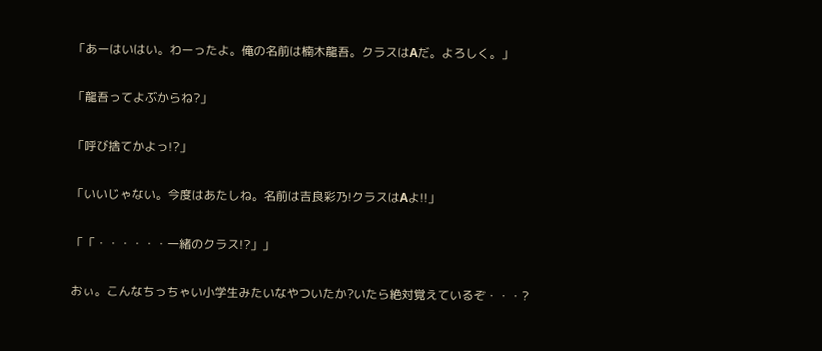「あーはいはい。わーったよ。俺の名前は楠木龍吾。クラスはAだ。よろしく。」


「龍吾ってよぶからね?」


「呼び捨てかよっ!?」


「いいじゃない。今度はあたしね。名前は吉良彩乃!クラスはAよ!!」


「「・・・・・・一緒のクラス!?」」


おぃ。こんなちっちゃい小学生みたいなやついたか?いたら絶対覚えているぞ・・・?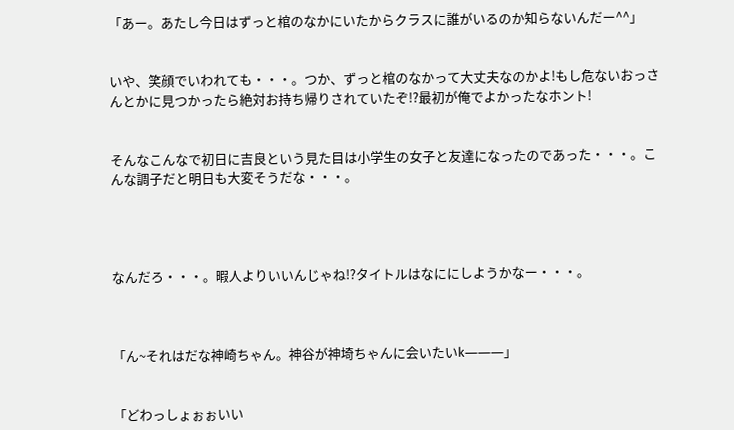「あー。あたし今日はずっと棺のなかにいたからクラスに誰がいるのか知らないんだー^^」


いや、笑顔でいわれても・・・。つか、ずっと棺のなかって大丈夫なのかよ!もし危ないおっさんとかに見つかったら絶対お持ち帰りされていたぞ!?最初が俺でよかったなホント!


そんなこんなで初日に吉良という見た目は小学生の女子と友達になったのであった・・・。こんな調子だと明日も大変そうだな・・・。




なんだろ・・・。暇人よりいいんじゃね!?タイトルはなににしようかなー・・・。



「ん~それはだな神崎ちゃん。神谷が神埼ちゃんに会いたいk―――」


「どわっしょぉぉいい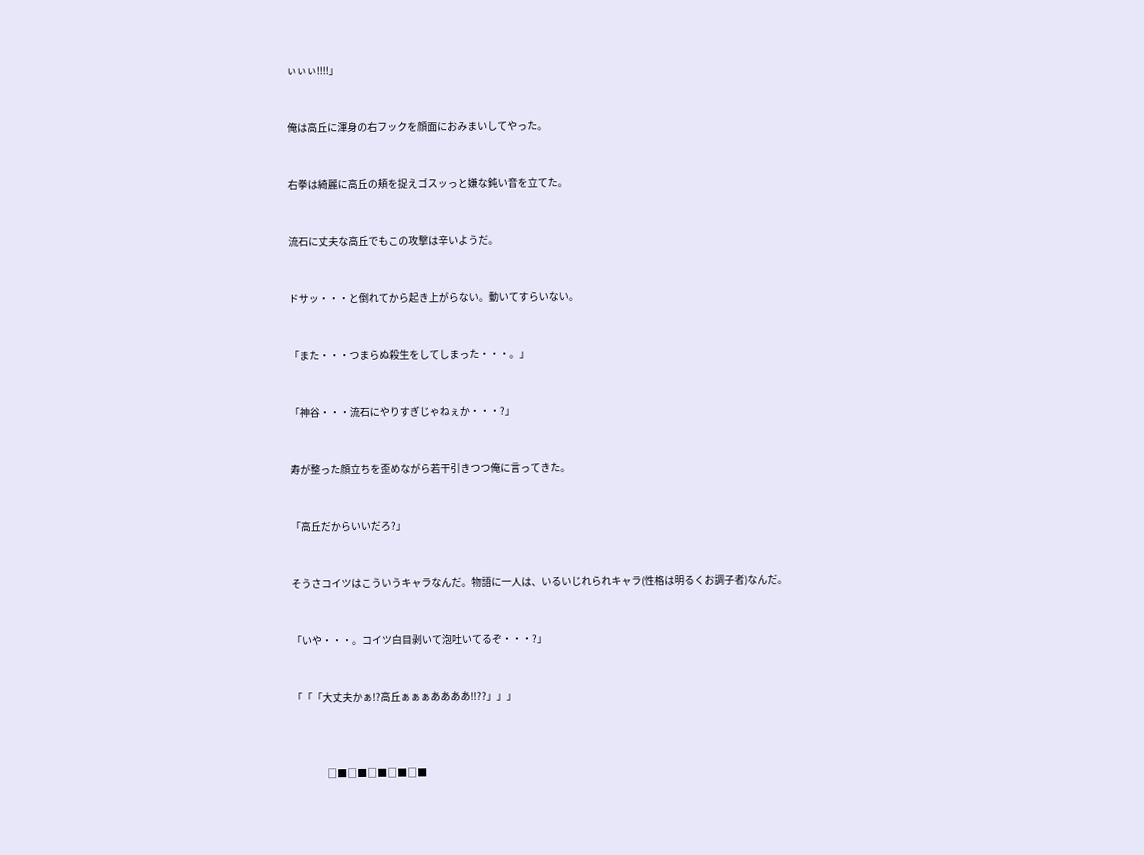ぃぃぃ!!!!」


俺は高丘に渾身の右フックを顔面におみまいしてやった。


右拳は綺麗に高丘の頬を捉えゴスッっと嫌な鈍い音を立てた。


流石に丈夫な高丘でもこの攻撃は辛いようだ。


ドサッ・・・と倒れてから起き上がらない。動いてすらいない。


「また・・・つまらぬ殺生をしてしまった・・・。」


「神谷・・・流石にやりすぎじゃねぇか・・・?」


寿が整った顔立ちを歪めながら若干引きつつ俺に言ってきた。


「高丘だからいいだろ?」


そうさコイツはこういうキャラなんだ。物語に一人は、いるいじれられキャラ(性格は明るくお調子者)なんだ。


「いや・・・。コイツ白目剥いて泡吐いてるぞ・・・?」


「「「大丈夫かぁ!?高丘ぁぁぁああああ!!??」」」



                 □■□■□■□■□■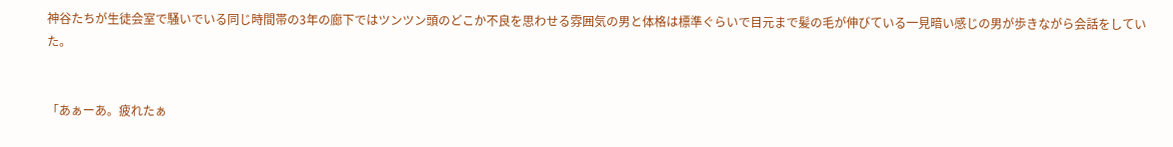神谷たちが生徒会室で騒いでいる同じ時間帯の3年の廊下ではツンツン頭のどこか不良を思わせる雰囲気の男と体格は標準ぐらいで目元まで髪の毛が伸びている一見暗い感じの男が歩きながら会話をしていた。


「あぁーあ。疲れたぁ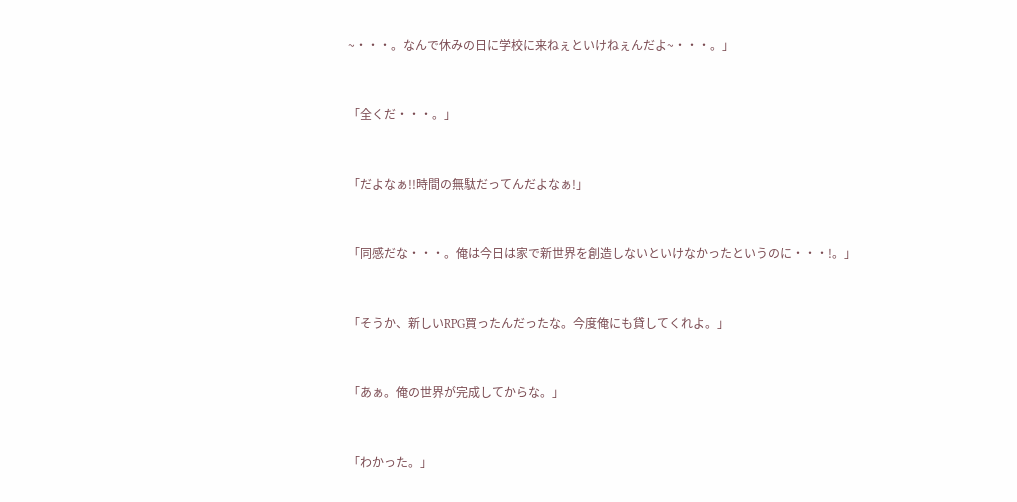~・・・。なんで休みの日に学校に来ねぇといけねぇんだよ~・・・。」


「全くだ・・・。」


「だよなぁ!!時間の無駄だってんだよなぁ!」


「同感だな・・・。俺は今日は家で新世界を創造しないといけなかったというのに・・・!。」


「そうか、新しいRPG買ったんだったな。今度俺にも貸してくれよ。」


「あぁ。俺の世界が完成してからな。」


「わかった。」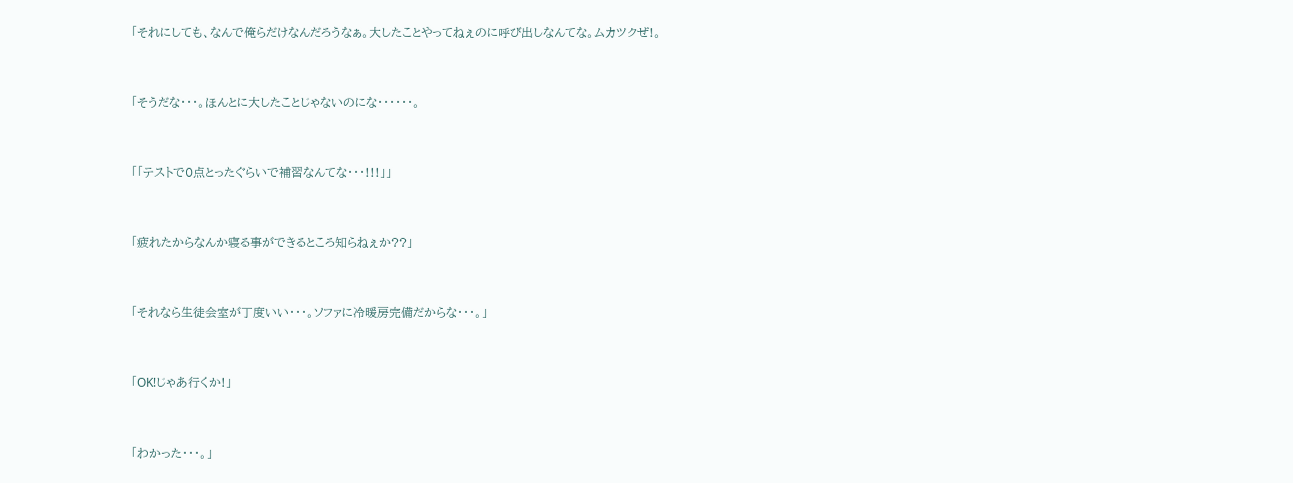「それにしても、なんで俺らだけなんだろうなぁ。大したことやってねぇのに呼び出しなんてな。ムカツクぜ!。


「そうだな・・・。ほんとに大したことじゃないのにな・・・・・・。


「「テストで0点とったぐらいで補習なんてな・・・!!!」」


「疲れたからなんか寝る事ができるところ知らねぇか??」


「それなら生徒会室が丁度いい・・・。ソファに冷暖房完備だからな・・・。」


「OK!じゃあ行くか!」


「わかった・・・。」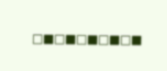□■□■□■□■□■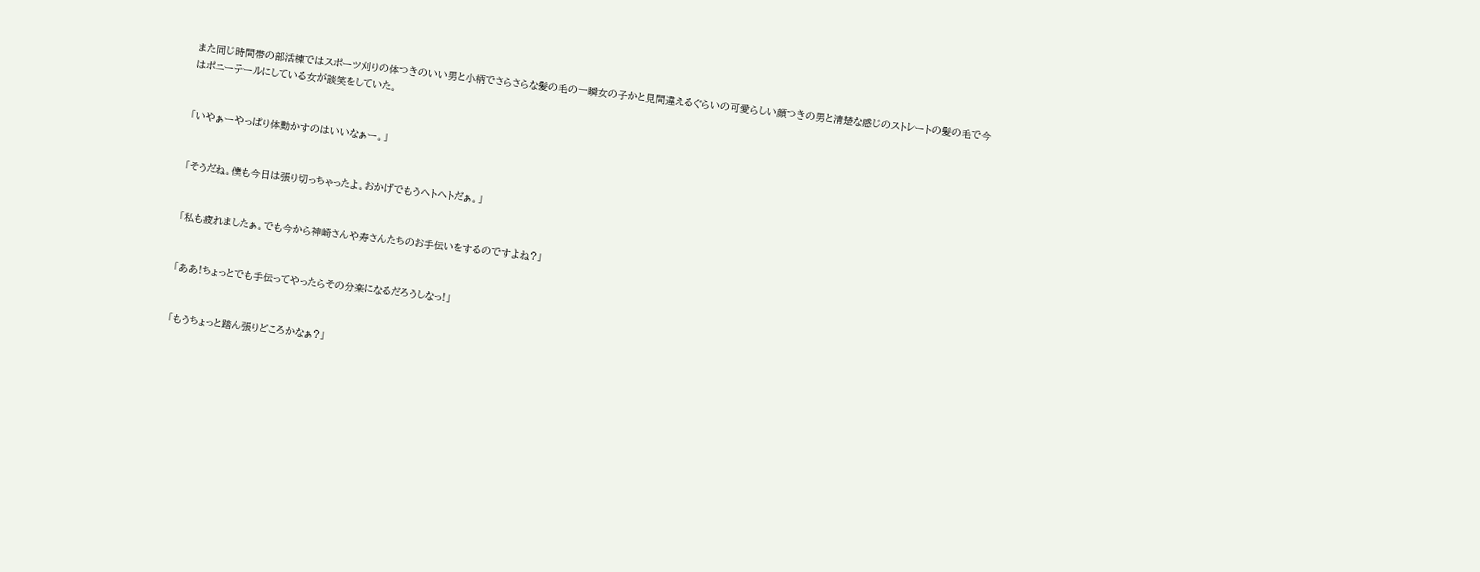また同じ時間帯の部活棟ではスポーツ刈りの体つきのいい男と小柄でさらさらな髪の毛の一瞬女の子かと見間違えるぐらいの可愛らしい顔つきの男と清楚な感じのストレートの髪の毛で今はポニーテールにしている女が談笑をしていた。


「いやぁーやっぱり体動かすのはいいなぁー。」


「そうだね。僕も今日は張り切っちゃったよ。おかげでもうヘトヘトだぁ。」


「私も疲れましたぁ。でも今から神崎さんや寿さんたちのお手伝いをするのですよね?」


「ああ!ちょっとでも手伝ってやったらその分楽になるだろうしなっ!」


「もうちょっと踏ん張りどころかなぁ?」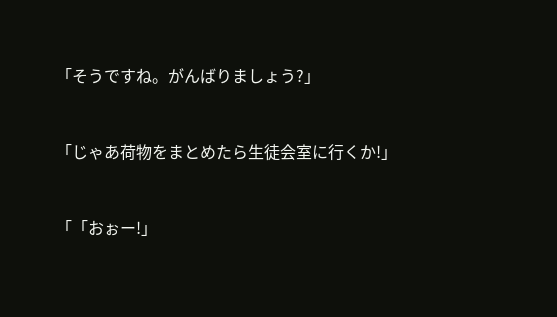「そうですね。がんばりましょう?」


「じゃあ荷物をまとめたら生徒会室に行くか!」


「「おぉー!」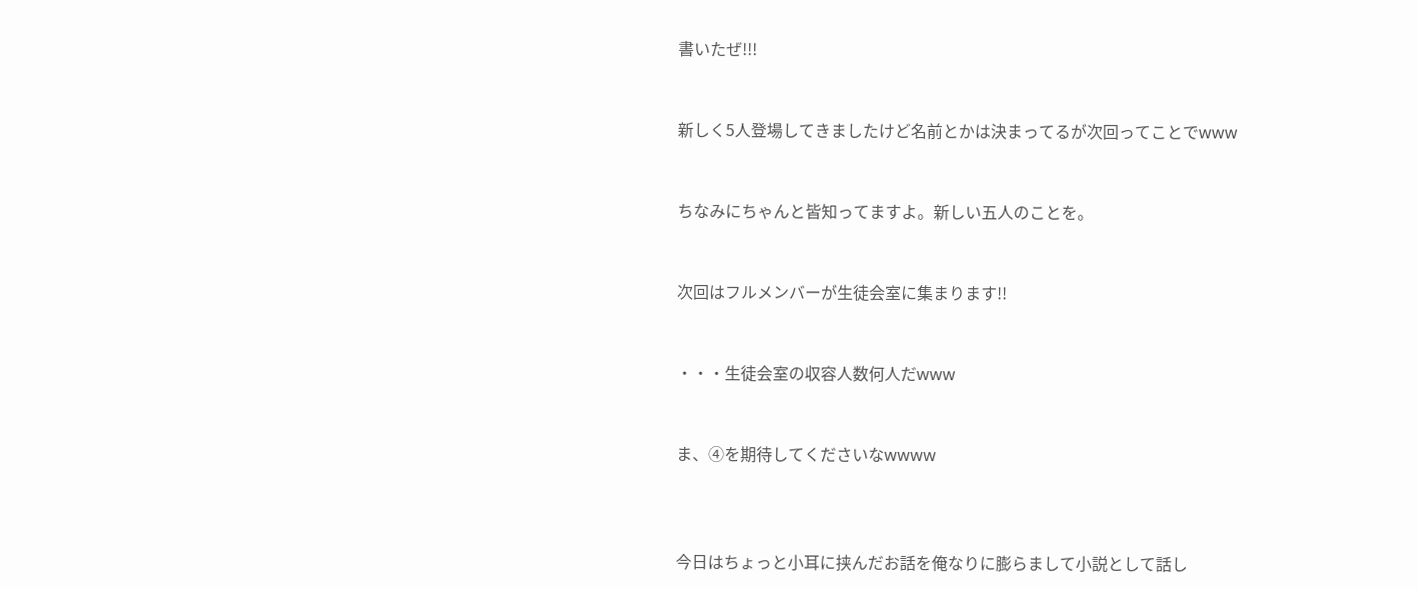書いたぜ!!!


新しく5人登場してきましたけど名前とかは決まってるが次回ってことでwww


ちなみにちゃんと皆知ってますよ。新しい五人のことを。


次回はフルメンバーが生徒会室に集まります!!


・・・生徒会室の収容人数何人だwww


ま、④を期待してくださいなwwww



今日はちょっと小耳に挟んだお話を俺なりに膨らまして小説として話し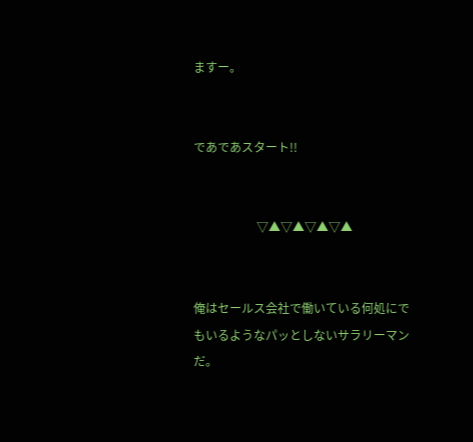ますー。


であであスタート!!


                     ▽▲▽▲▽▲▽▲


俺はセールス会社で働いている何処にでもいるようなパッとしないサラリーマンだ。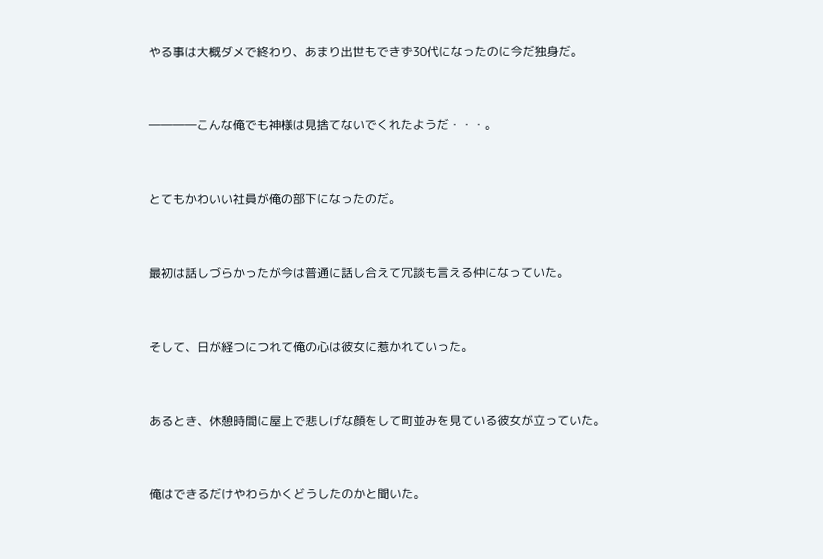やる事は大概ダメで終わり、あまり出世もできず30代になったのに今だ独身だ。


――――こんな俺でも神様は見捨てないでくれたようだ・・・。


とてもかわいい社員が俺の部下になったのだ。


最初は話しづらかったが今は普通に話し合えて冗談も言える仲になっていた。


そして、日が経つにつれて俺の心は彼女に惹かれていった。


あるとき、休憩時間に屋上で悲しげな顔をして町並みを見ている彼女が立っていた。


俺はできるだけやわらかくどうしたのかと聞いた。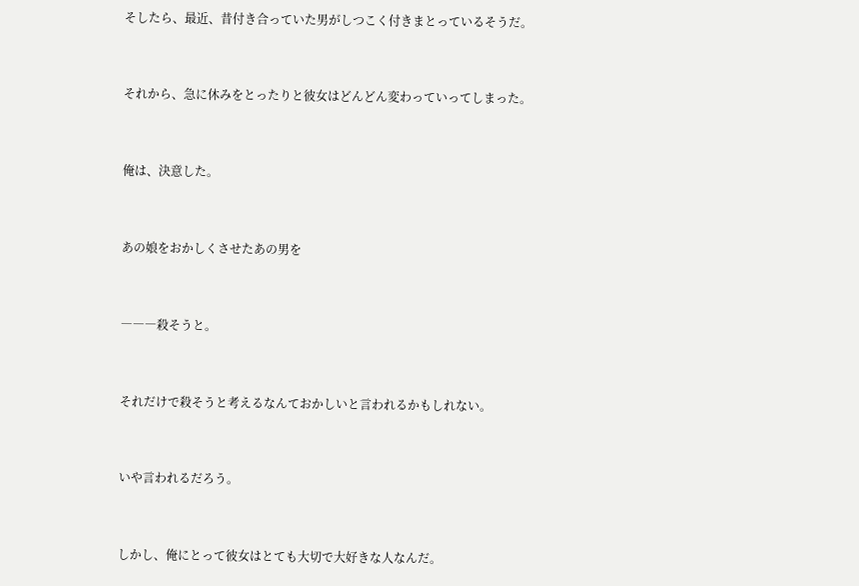そしたら、最近、昔付き合っていた男がしつこく付きまとっているそうだ。


それから、急に休みをとったりと彼女はどんどん変わっていってしまった。


俺は、決意した。


あの娘をおかしくさせたあの男を


―――殺そうと。


それだけで殺そうと考えるなんておかしいと言われるかもしれない。


いや言われるだろう。


しかし、俺にとって彼女はとても大切で大好きな人なんだ。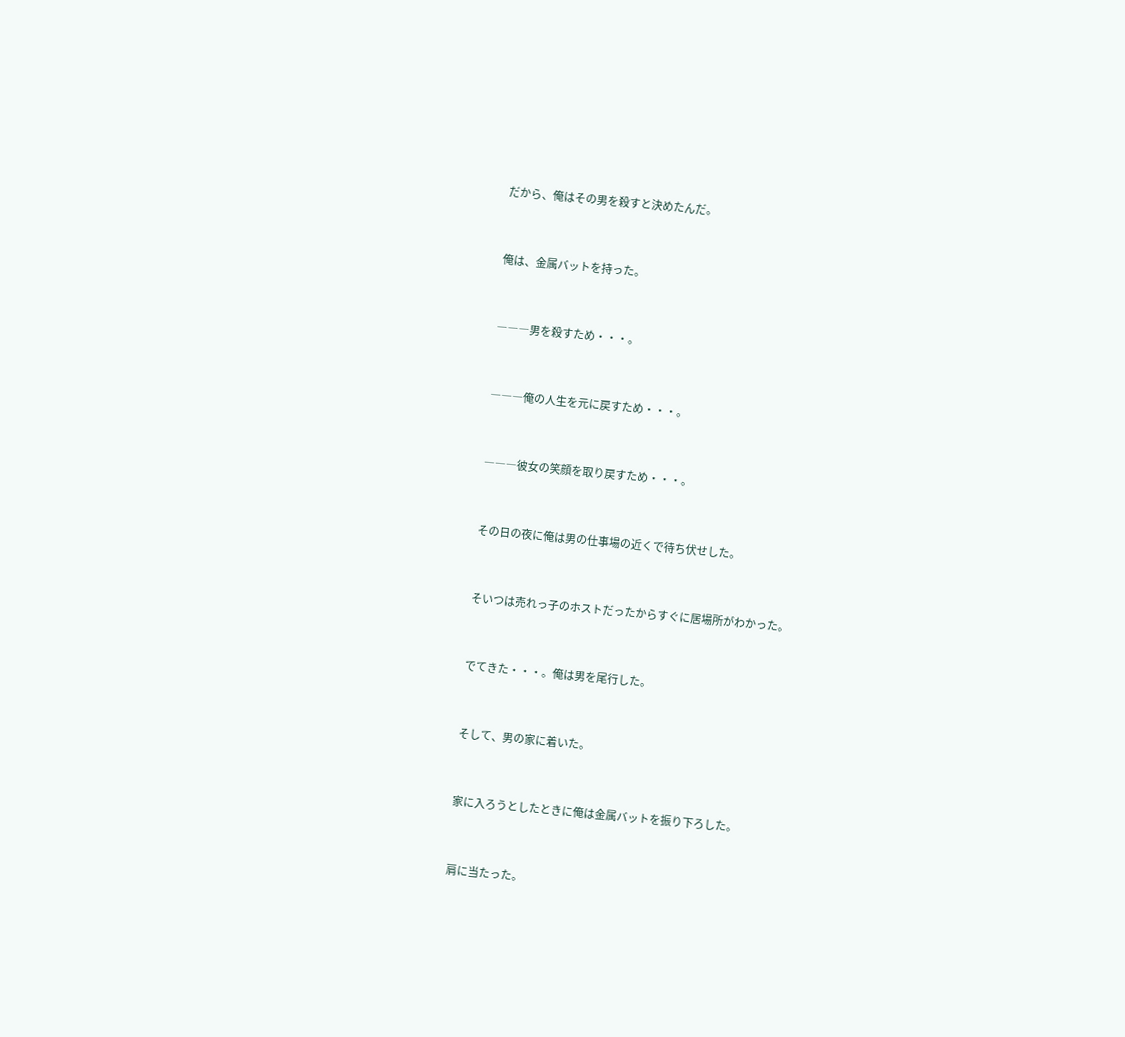だから、俺はその男を殺すと決めたんだ。


俺は、金属バットを持った。


―――男を殺すため・・・。


―――俺の人生を元に戻すため・・・。


―――彼女の笑顔を取り戻すため・・・。


その日の夜に俺は男の仕事場の近くで待ち伏せした。


そいつは売れっ子のホストだったからすぐに居場所がわかった。


でてきた・・・。俺は男を尾行した。


そして、男の家に着いた。


家に入ろうとしたときに俺は金属バットを振り下ろした。


肩に当たった。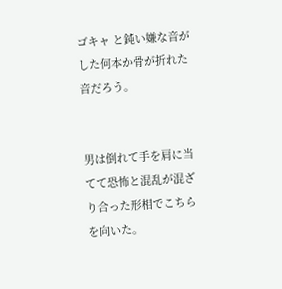ゴキャ と鈍い嫌な音がした何本か骨が折れた音だろう。


男は倒れて手を肩に当てて恐怖と混乱が混ざり合った形相でこちらを向いた。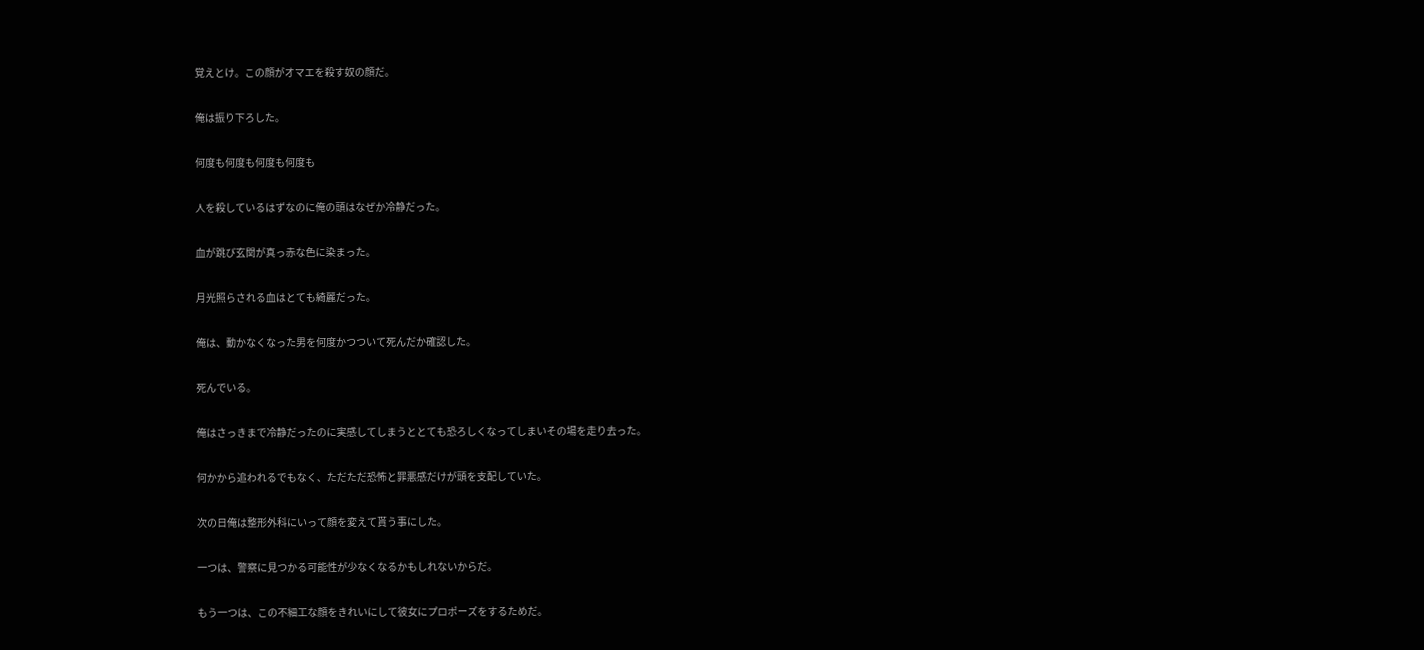覚えとけ。この顔がオマエを殺す奴の顔だ。


俺は振り下ろした。


何度も何度も何度も何度も


人を殺しているはずなのに俺の頭はなぜか冷静だった。


血が跳び玄関が真っ赤な色に染まった。


月光照らされる血はとても綺麗だった。


俺は、動かなくなった男を何度かつついて死んだか確認した。


死んでいる。


俺はさっきまで冷静だったのに実感してしまうととても恐ろしくなってしまいその場を走り去った。


何かから追われるでもなく、ただただ恐怖と罪悪感だけが頭を支配していた。


次の日俺は整形外科にいって顔を変えて貰う事にした。


一つは、警察に見つかる可能性が少なくなるかもしれないからだ。


もう一つは、この不細工な顔をきれいにして彼女にプロポーズをするためだ。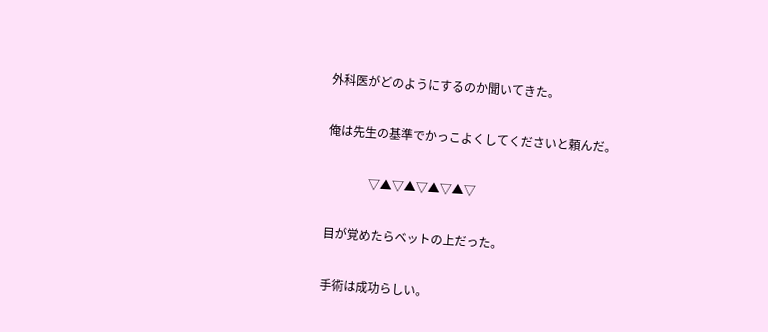外科医がどのようにするのか聞いてきた。


俺は先生の基準でかっこよくしてくださいと頼んだ。


              ▽▲▽▲▽▲▽▲▽


目が覚めたらベットの上だった。


手術は成功らしい。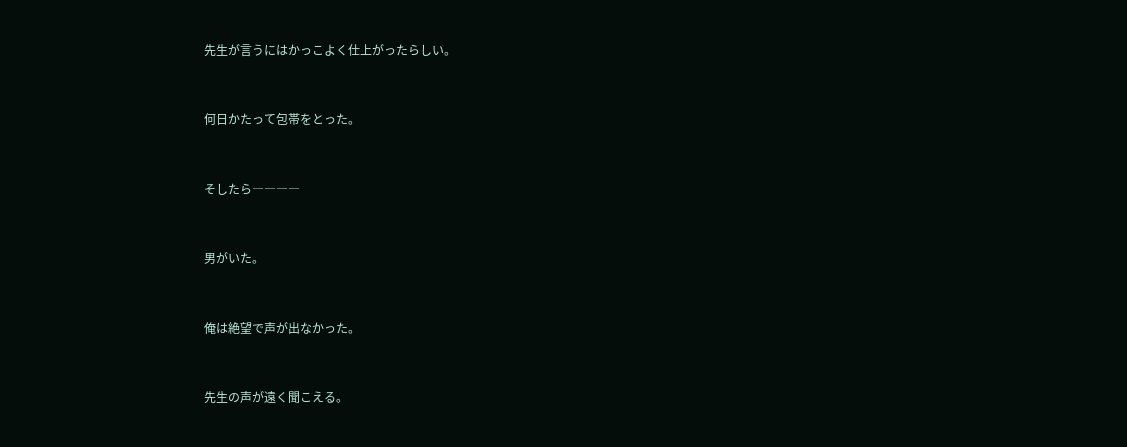先生が言うにはかっこよく仕上がったらしい。


何日かたって包帯をとった。


そしたら――――


男がいた。


俺は絶望で声が出なかった。


先生の声が遠く聞こえる。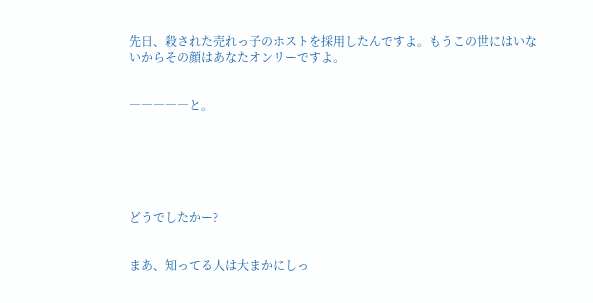先日、殺された売れっ子のホストを採用したんですよ。もうこの世にはいないからその顔はあなたオンリーですよ。


―――――と。






どうでしたかー?


まあ、知ってる人は大まかにしっ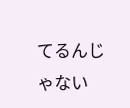てるんじゃない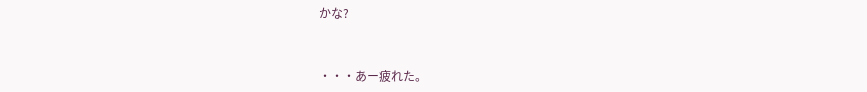かな?


・・・あー疲れた。